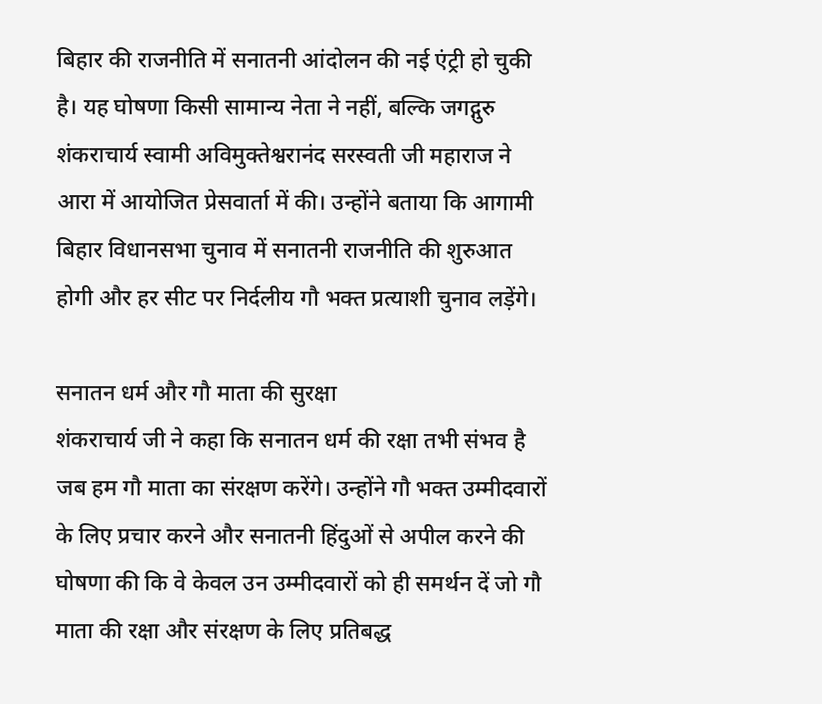बिहार की राजनीति में सनातनी आंदोलन की नई एंट्री हो चुकी है। यह घोषणा किसी सामान्य नेता ने नहीं, बल्कि जगद्गुरु शंकराचार्य स्वामी अविमुक्तेश्वरानंद सरस्वती जी महाराज ने आरा में आयोजित प्रेसवार्ता में की। उन्होंने बताया कि आगामी बिहार विधानसभा चुनाव में सनातनी राजनीति की शुरुआत होगी और हर सीट पर निर्दलीय गौ भक्त प्रत्याशी चुनाव लड़ेंगे।

सनातन धर्म और गौ माता की सुरक्षा
शंकराचार्य जी ने कहा कि सनातन धर्म की रक्षा तभी संभव है जब हम गौ माता का संरक्षण करेंगे। उन्होंने गौ भक्त उम्मीदवारों के लिए प्रचार करने और सनातनी हिंदुओं से अपील करने की घोषणा की कि वे केवल उन उम्मीदवारों को ही समर्थन दें जो गौ माता की रक्षा और संरक्षण के लिए प्रतिबद्ध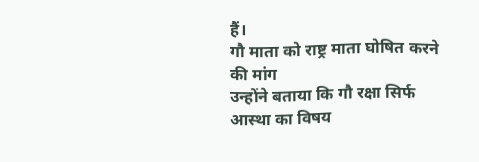हैं।
गौ माता को राष्ट्र माता घोषित करने की मांग
उन्होंने बताया कि गौ रक्षा सिर्फ आस्था का विषय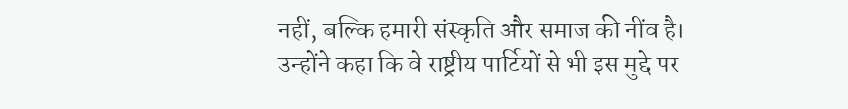नहीं, बल्कि हमारी संस्कृति और समाज की नींव है। उन्होंने कहा कि वे राष्ट्रीय पार्टियों से भी इस मुद्दे पर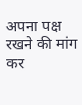अपना पक्ष रखने की मांग कर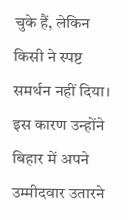चुके हैं, लेकिन किसी ने स्पष्ट समर्थन नहीं दिया। इस कारण उन्होंने बिहार में अपने उम्मीदवार उतारने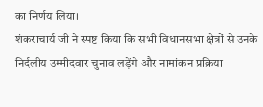का निर्णय लिया।
शंकराचार्य जी ने स्पष्ट किया कि सभी विधानसभा क्षेत्रों से उनके निर्दलीय उम्मीदवार चुनाव लड़ेंगे और नामांकन प्रक्रिया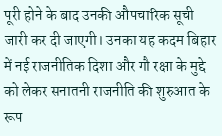पूरी होने के बाद उनकी औपचारिक सूची जारी कर दी जाएगी। उनका यह कदम बिहार में नई राजनीतिक दिशा और गौ रक्षा के मुद्दे को लेकर सनातनी राजनीति की शुरुआत के रूप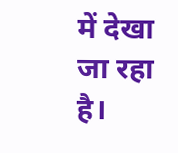में देखा जा रहा है।